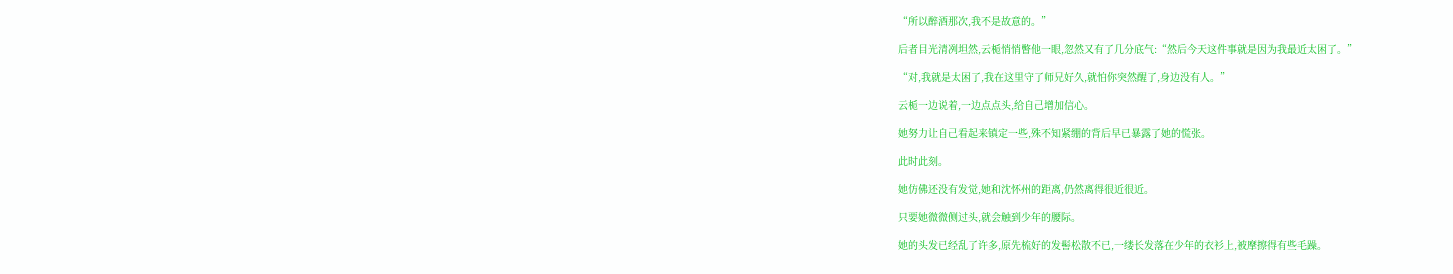“所以醉酒那次,我不是故意的。”

后者目光清冽坦然,云栀悄悄瞥他一眼,忽然又有了几分底气:“然后今天这件事就是因为我最近太困了。”

“对,我就是太困了,我在这里守了师兄好久,就怕你突然醒了,身边没有人。”

云栀一边说着,一边点点头,给自己增加信心。

她努力让自己看起来镇定一些,殊不知紧绷的背后早已暴露了她的慌张。

此时此刻。

她仿佛还没有发觉,她和沈怀州的距离,仍然离得很近很近。

只要她微微侧过头,就会触到少年的腰际。

她的头发已经乱了许多,原先梳好的发髻松散不已,一缕长发落在少年的衣衫上,被摩擦得有些毛躁。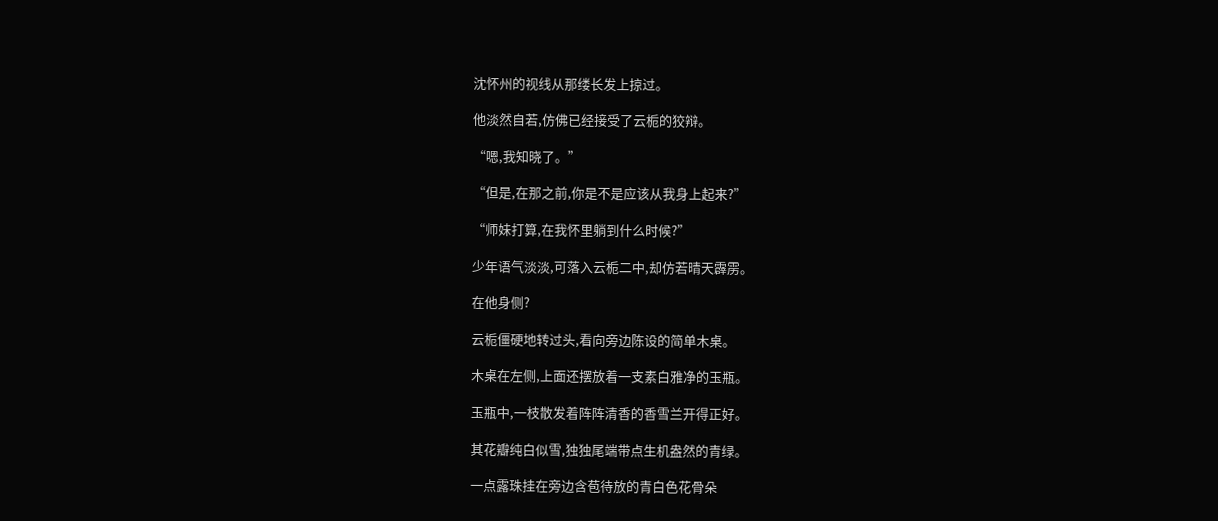沈怀州的视线从那缕长发上掠过。

他淡然自若,仿佛已经接受了云栀的狡辩。

“嗯,我知晓了。”

“但是,在那之前,你是不是应该从我身上起来?”

“师妹打算,在我怀里躺到什么时候?”

少年语气淡淡,可落入云栀二中,却仿若晴天霹雳。

在他身侧?

云栀僵硬地转过头,看向旁边陈设的简单木桌。

木桌在左侧,上面还摆放着一支素白雅净的玉瓶。

玉瓶中,一枝散发着阵阵清香的香雪兰开得正好。

其花瓣纯白似雪,独独尾端带点生机盎然的青绿。

一点露珠挂在旁边含苞待放的青白色花骨朵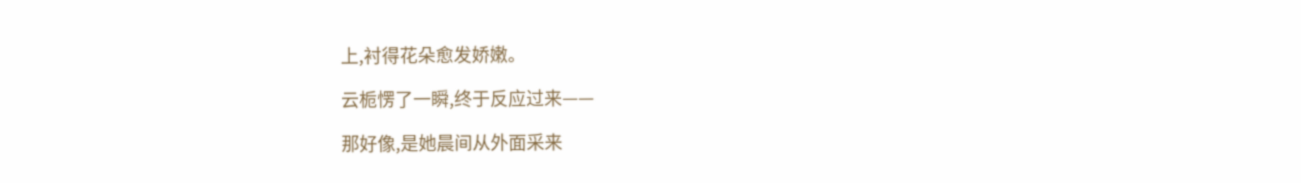上,衬得花朵愈发娇嫩。

云栀愣了一瞬,终于反应过来——

那好像,是她晨间从外面采来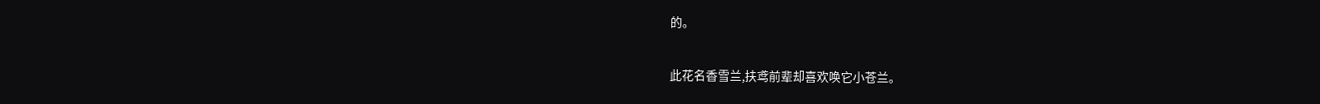的。

此花名香雪兰,扶鸢前辈却喜欢唤它小苍兰。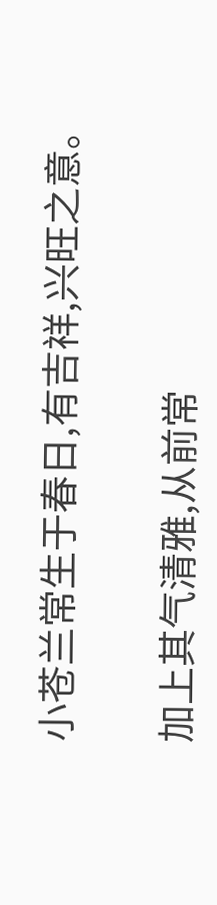小苍兰常生于春日,有吉祥,兴旺之意。

加上其气清雅,从前常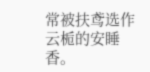常被扶鸢选作云栀的安睡香。